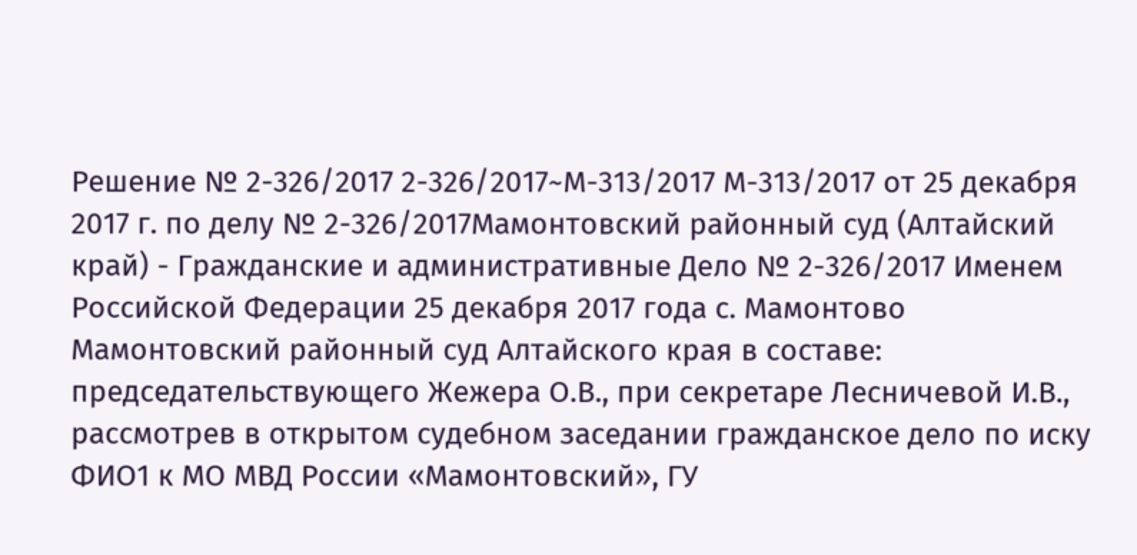Решение № 2-326/2017 2-326/2017~М-313/2017 М-313/2017 от 25 декабря 2017 г. по делу № 2-326/2017Мамонтовский районный суд (Алтайский край) - Гражданские и административные Дело № 2-326/2017 Именем Российской Федерации 25 декабря 2017 года с. Мамонтово Мамонтовский районный суд Алтайского края в составе: председательствующего Жежера О.В., при секретаре Лесничевой И.В., рассмотрев в открытом судебном заседании гражданское дело по иску ФИО1 к МО МВД России «Мамонтовский», ГУ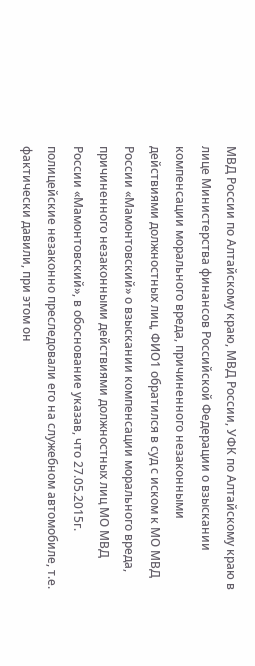МВД России по Алтайскому краю, МВД России, УФК по Алтайскому краю в лице Министерства финансов Российской Федерации о взыскании компенсации морального вреда, причиненного незаконными действиями должностных лиц, ФИО1 обратился в суд с иском к МО МВД России «Мамонтовский» о взыскании компенсации морального вреда, причиненного незаконными действиями должностных лиц МО МВД России «Мамонтовский», в обоснование указав, что 27.05.2015г. полицейские незаконно преследовали его на служебном автомобиле, т.е. фактически давили, при этом он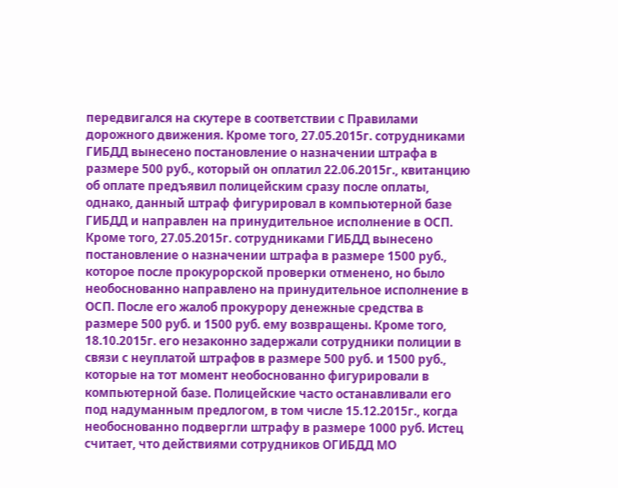передвигался на скутере в соответствии с Правилами дорожного движения. Кроме того, 27.05.2015г. сотрудниками ГИБДД вынесено постановление о назначении штрафа в размере 500 руб., который он оплатил 22.06.2015г., квитанцию об оплате предъявил полицейским сразу после оплаты, однако, данный штраф фигурировал в компьютерной базе ГИБДД и направлен на принудительное исполнение в ОСП. Кроме того, 27.05.2015г. сотрудниками ГИБДД вынесено постановление о назначении штрафа в размере 1500 руб., которое после прокурорской проверки отменено, но было необоснованно направлено на принудительное исполнение в ОСП. После его жалоб прокурору денежные средства в размере 500 руб. и 1500 руб. ему возвращены. Кроме того, 18.10.2015г. его незаконно задержали сотрудники полиции в связи с неуплатой штрафов в размере 500 руб. и 1500 руб., которые на тот момент необоснованно фигурировали в компьютерной базе. Полицейские часто останавливали его под надуманным предлогом, в том числе 15.12.2015г., когда необоснованно подвергли штрафу в размере 1000 руб. Истец считает, что действиями сотрудников ОГИБДД МО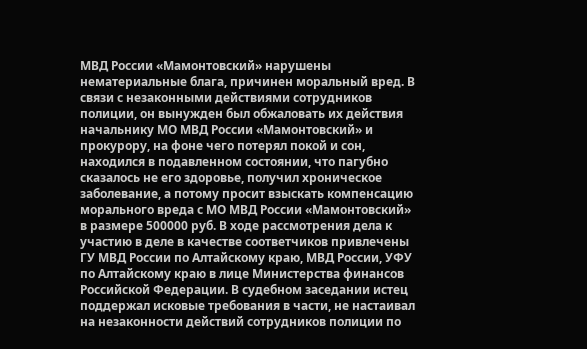МВД России «Мамонтовский» нарушены нематериальные блага, причинен моральный вред. В связи с незаконными действиями сотрудников полиции, он вынужден был обжаловать их действия начальнику МО МВД России «Мамонтовский» и прокурору, на фоне чего потерял покой и сон, находился в подавленном состоянии, что пагубно сказалось не его здоровье, получил хроническое заболевание, а потому просит взыскать компенсацию морального вреда с МО МВД России «Мамонтовский» в размере 500000 руб. В ходе рассмотрения дела к участию в деле в качестве соответчиков привлечены ГУ МВД России по Алтайскому краю, МВД России, УФУ по Алтайскому краю в лице Министерства финансов Российской Федерации. В судебном заседании истец поддержал исковые требования в части, не настаивал на незаконности действий сотрудников полиции по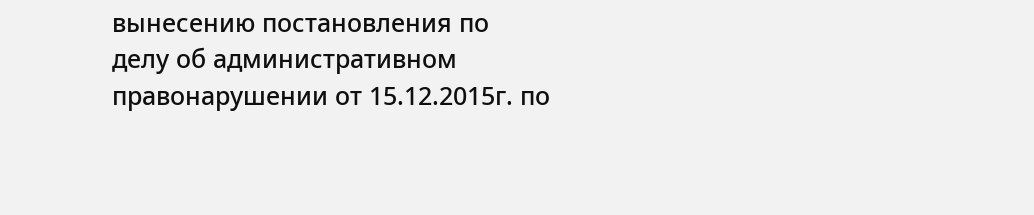вынесению постановления по делу об административном правонарушении от 15.12.2015г. по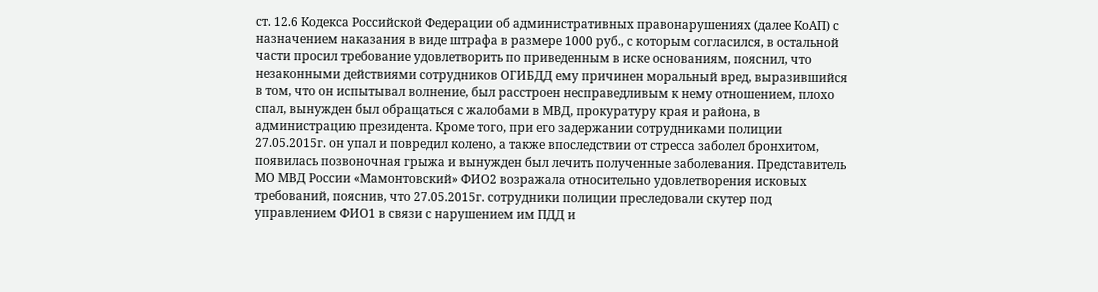ст. 12.6 Кодекса Российской Федерации об административных правонарушениях (далее КоАП) с назначением наказания в виде штрафа в размере 1000 руб., с которым согласился, в остальной части просил требование удовлетворить по приведенным в иске основаниям, пояснил, что незаконными действиями сотрудников ОГИБДД ему причинен моральный вред, выразившийся в том, что он испытывал волнение, был расстроен несправедливым к нему отношением, плохо спал, вынужден был обращаться с жалобами в МВД, прокуратуру края и района, в администрацию президента. Кроме того, при его задержании сотрудниками полиции 27.05.2015г. он упал и повредил колено, а также впоследствии от стресса заболел бронхитом, появилась позвоночная грыжа и вынужден был лечить полученные заболевания. Представитель МО МВД России «Мамонтовский» ФИО2 возражала относительно удовлетворения исковых требований, пояснив, что 27.05.2015г. сотрудники полиции преследовали скутер под управлением ФИО1 в связи с нарушением им ПДД и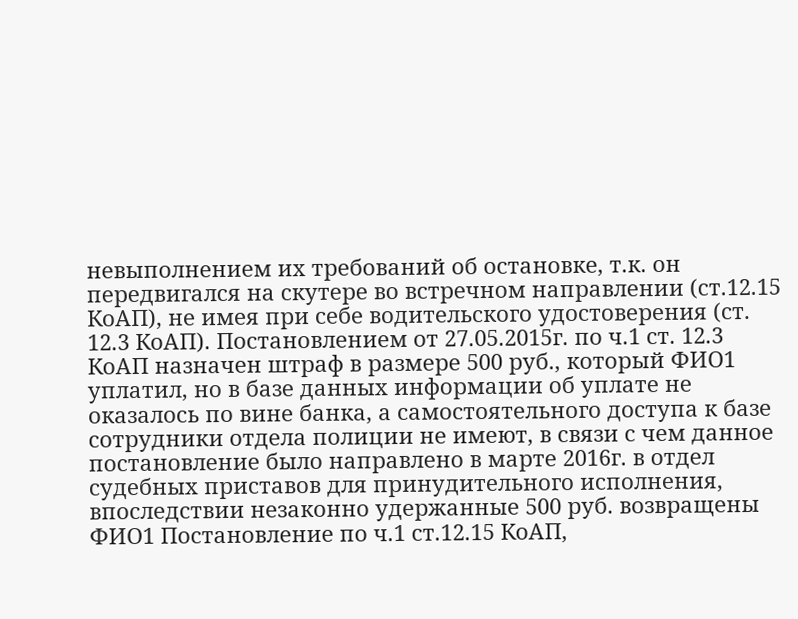невыполнением их требований об остановке, т.к. он передвигался на скутере во встречном направлении (ст.12.15 КоАП), не имея при себе водительского удостоверения (ст. 12.3 КоАП). Постановлением от 27.05.2015г. по ч.1 ст. 12.3 КоАП назначен штраф в размере 500 руб., который ФИО1 уплатил, но в базе данных информации об уплате не оказалось по вине банка, а самостоятельного доступа к базе сотрудники отдела полиции не имеют, в связи с чем данное постановление было направлено в марте 2016г. в отдел судебных приставов для принудительного исполнения, впоследствии незаконно удержанные 500 руб. возвращены ФИО1 Постановление по ч.1 ст.12.15 КоАП,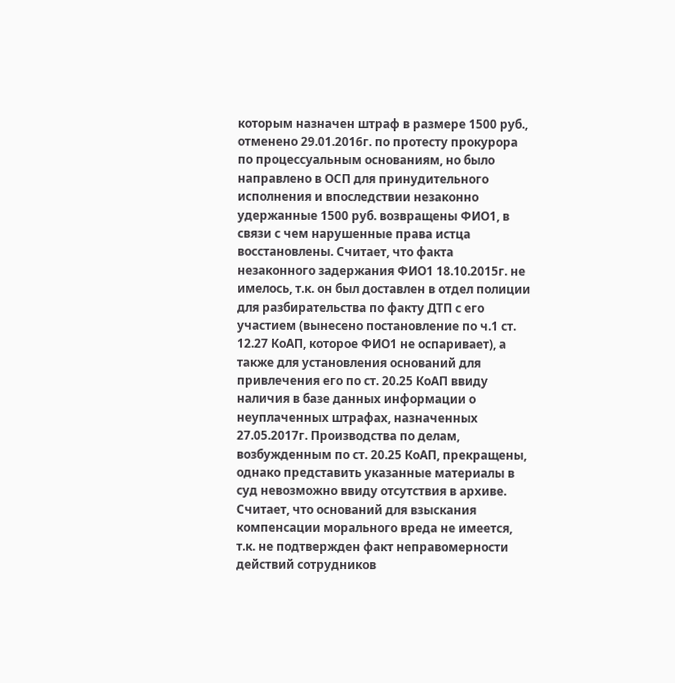которым назначен штраф в размере 1500 руб., отменено 29.01.2016г. по протесту прокурора по процессуальным основаниям, но было направлено в ОСП для принудительного исполнения и впоследствии незаконно удержанные 1500 руб. возвращены ФИО1, в связи с чем нарушенные права истца восстановлены. Считает, что факта незаконного задержания ФИО1 18.10.2015г. не имелось, т.к. он был доставлен в отдел полиции для разбирательства по факту ДТП с его участием (вынесено постановление по ч.1 ст. 12.27 КоАП, которое ФИО1 не оспаривает), а также для установления оснований для привлечения его по ст. 20.25 КоАП ввиду наличия в базе данных информации о неуплаченных штрафах, назначенных 27.05.2017г. Производства по делам, возбужденным по ст. 20.25 КоАП, прекращены, однако представить указанные материалы в суд невозможно ввиду отсутствия в архиве. Считает, что оснований для взыскания компенсации морального вреда не имеется, т.к. не подтвержден факт неправомерности действий сотрудников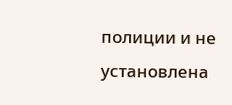полиции и не установлена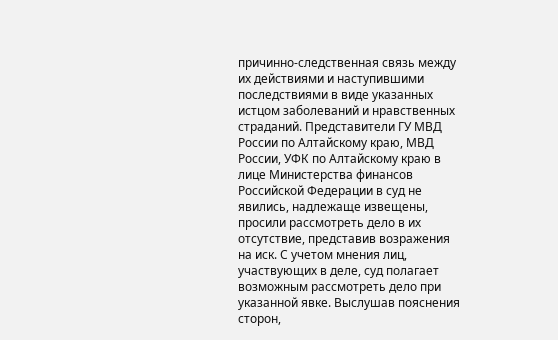причинно-следственная связь между их действиями и наступившими последствиями в виде указанных истцом заболеваний и нравственных страданий. Представители ГУ МВД России по Алтайскому краю, МВД России, УФК по Алтайскому краю в лице Министерства финансов Российской Федерации в суд не явились, надлежаще извещены, просили рассмотреть дело в их отсутствие, представив возражения на иск. С учетом мнения лиц, участвующих в деле, суд полагает возможным рассмотреть дело при указанной явке. Выслушав пояснения сторон,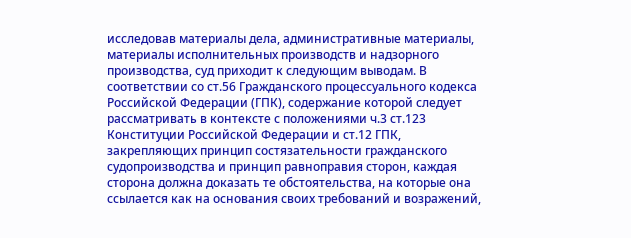исследовав материалы дела, административные материалы, материалы исполнительных производств и надзорного производства, суд приходит к следующим выводам. В соответствии со ст.56 Гражданского процессуального кодекса Российской Федерации (ГПК), содержание которой следует рассматривать в контексте с положениями ч.3 ст.123 Конституции Российской Федерации и ст.12 ГПК, закрепляющих принцип состязательности гражданского судопроизводства и принцип равноправия сторон, каждая сторона должна доказать те обстоятельства, на которые она ссылается как на основания своих требований и возражений,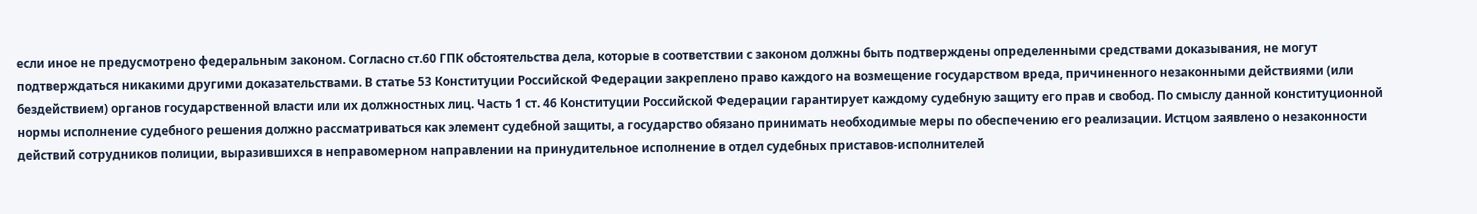если иное не предусмотрено федеральным законом. Согласно ст.60 ГПК обстоятельства дела, которые в соответствии с законом должны быть подтверждены определенными средствами доказывания, не могут подтверждаться никакими другими доказательствами. В статье 53 Конституции Российской Федерации закреплено право каждого на возмещение государством вреда, причиненного незаконными действиями (или бездействием) органов государственной власти или их должностных лиц. Часть 1 ст. 46 Конституции Российской Федерации гарантирует каждому судебную защиту его прав и свобод. По смыслу данной конституционной нормы исполнение судебного решения должно рассматриваться как элемент судебной защиты, а государство обязано принимать необходимые меры по обеспечению его реализации. Истцом заявлено о незаконности действий сотрудников полиции, выразившихся в неправомерном направлении на принудительное исполнение в отдел судебных приставов-исполнителей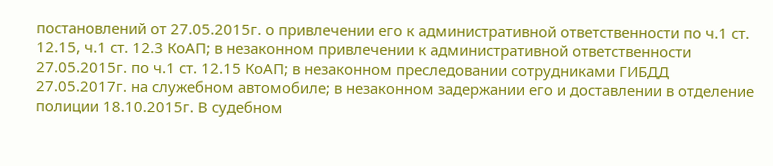постановлений от 27.05.2015г. о привлечении его к административной ответственности по ч.1 ст. 12.15, ч.1 ст. 12.3 КоАП; в незаконном привлечении к административной ответственности 27.05.2015г. по ч.1 ст. 12.15 КоАП; в незаконном преследовании сотрудниками ГИБДД 27.05.2017г. на служебном автомобиле; в незаконном задержании его и доставлении в отделение полиции 18.10.2015г. В судебном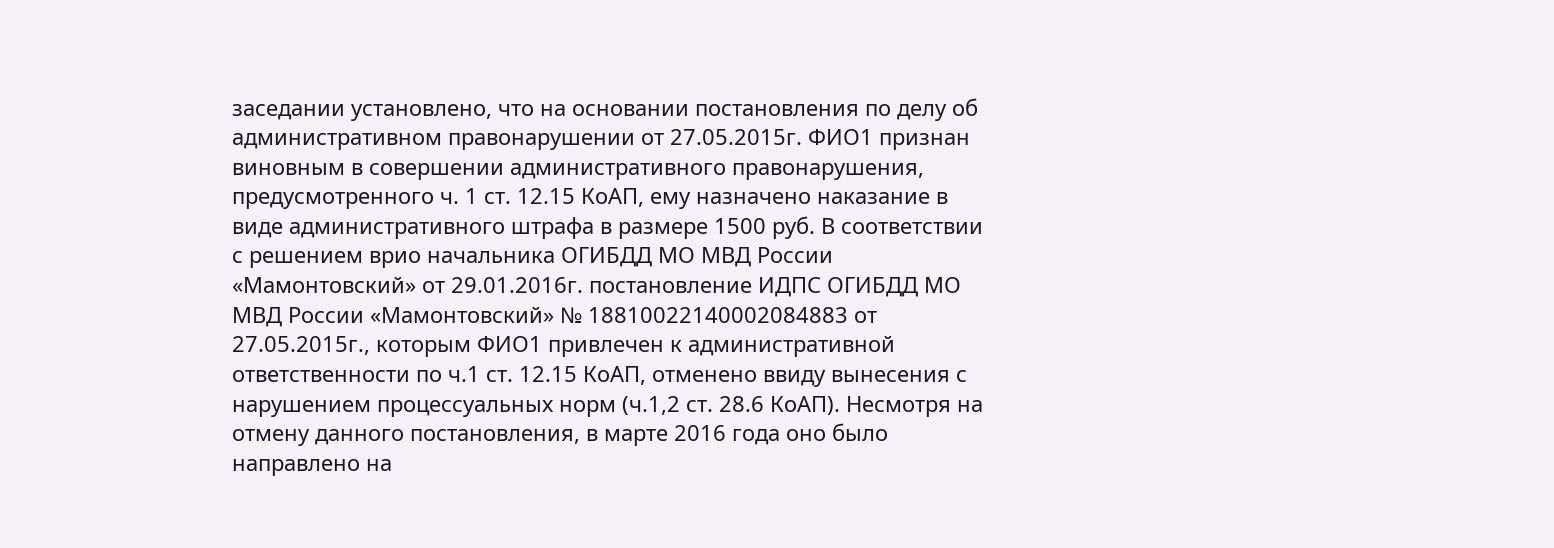заседании установлено, что на основании постановления по делу об административном правонарушении от 27.05.2015г. ФИО1 признан виновным в совершении административного правонарушения, предусмотренного ч. 1 ст. 12.15 КоАП, ему назначено наказание в виде административного штрафа в размере 1500 руб. В соответствии с решением врио начальника ОГИБДД МО МВД России «Мамонтовский» от 29.01.2016г. постановление ИДПС ОГИБДД МО МВД России «Мамонтовский» № 18810022140002084883 от 27.05.2015г., которым ФИО1 привлечен к административной ответственности по ч.1 ст. 12.15 КоАП, отменено ввиду вынесения с нарушением процессуальных норм (ч.1,2 ст. 28.6 КоАП). Несмотря на отмену данного постановления, в марте 2016 года оно было направлено на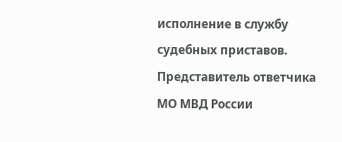исполнение в службу судебных приставов. Представитель ответчика МО МВД России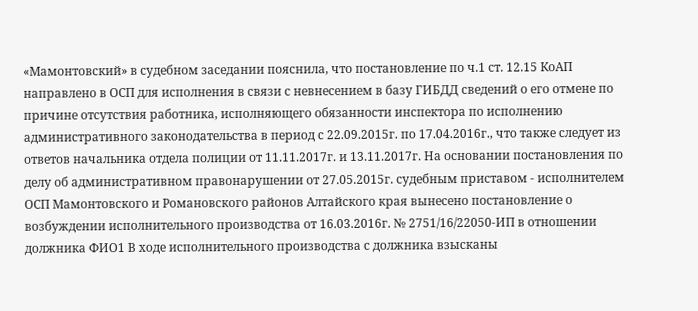«Мамонтовский» в судебном заседании пояснила, что постановление по ч.1 ст. 12.15 КоАП направлено в ОСП для исполнения в связи с невнесением в базу ГИБДД сведений о его отмене по причине отсутствия работника, исполняющего обязанности инспектора по исполнению административного законодательства в период с 22.09.2015г. по 17.04.2016г., что также следует из ответов начальника отдела полиции от 11.11.2017г. и 13.11.2017г. На основании постановления по делу об административном правонарушении от 27.05.2015г. судебным приставом - исполнителем ОСП Мамонтовского и Романовского районов Алтайского края вынесено постановление о возбуждении исполнительного производства от 16.03.2016г. № 2751/16/22050-ИП в отношении должника ФИО1 В ходе исполнительного производства с должника взысканы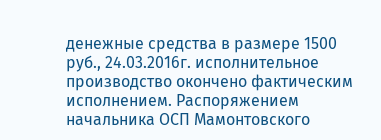денежные средства в размере 1500 руб., 24.03.2016г. исполнительное производство окончено фактическим исполнением. Распоряжением начальника ОСП Мамонтовского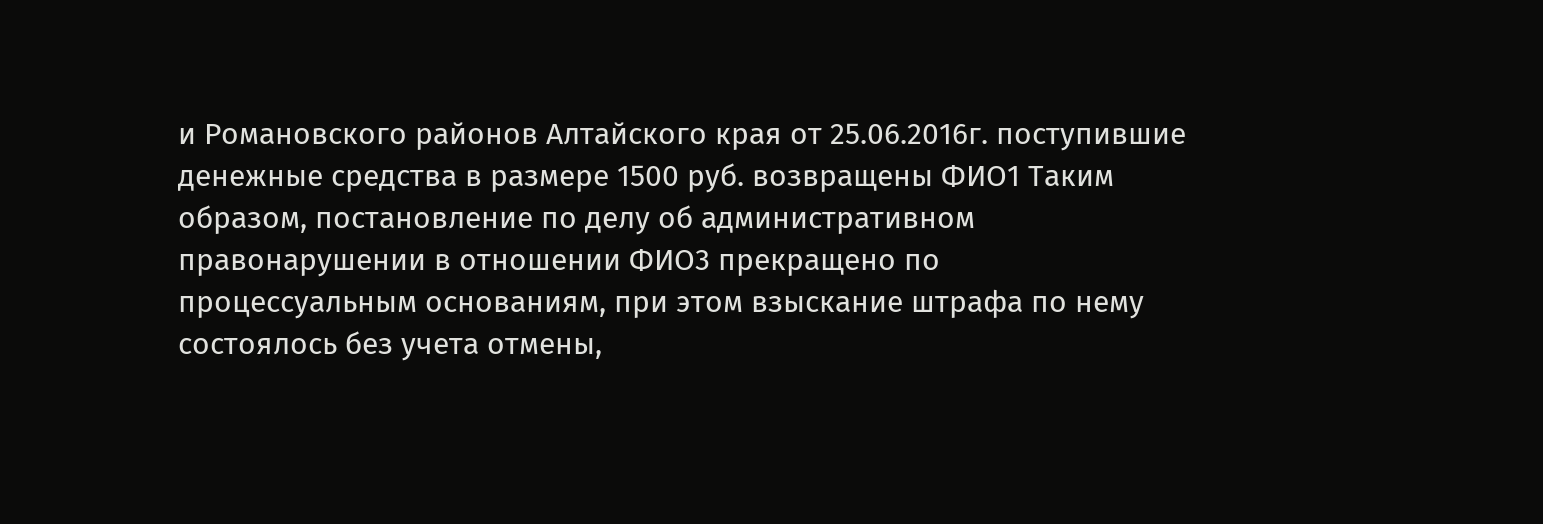и Романовского районов Алтайского края от 25.06.2016г. поступившие денежные средства в размере 1500 руб. возвращены ФИО1 Таким образом, постановление по делу об административном правонарушении в отношении ФИО3 прекращено по процессуальным основаниям, при этом взыскание штрафа по нему состоялось без учета отмены,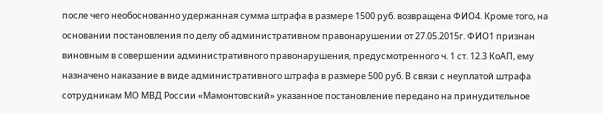после чего необоснованно удержанная сумма штрафа в размере 1500 руб. возвращена ФИО4. Кроме того, на основании постановления по делу об административном правонарушении от 27.05.2015г. ФИО1 признан виновным в совершении административного правонарушения, предусмотренного ч. 1 ст. 12.3 КоАП, ему назначено наказание в виде административного штрафа в размере 500 руб. В связи с неуплатой штрафа сотрудникам МО МВД России «Мамонтовский» указанное постановление передано на принудительное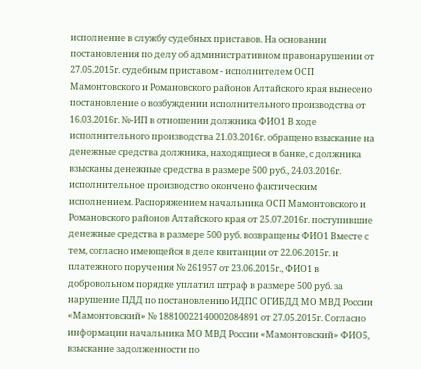исполнение в службу судебных приставов. На основании постановления по делу об административном правонарушении от 27.05.2015г. судебным приставом - исполнителем ОСП Мамонтовского и Романовского районов Алтайского края вынесено постановление о возбуждении исполнительного производства от 16.03.2016г. №-ИП в отношении должника ФИО1 В ходе исполнительного производства 21.03.2016г. обращено взыскание на денежные средства должника, находящиеся в банке, с должника взысканы денежные средства в размере 500 руб., 24.03.2016г. исполнительное производство окончено фактическим исполнением. Распоряжением начальника ОСП Мамонтовского и Романовского районов Алтайского края от 25.07.2016г. поступившие денежные средства в размере 500 руб. возвращены ФИО1 Вместе с тем, согласно имеющейся в деле квитанции от 22.06.2015г. и платежного поручения № 261957 от 23.06.2015г., ФИО1 в добровольном порядке уплатил штраф в размере 500 руб. за нарушение ПДД по постановлению ИДПС ОГИБДД МО МВД России «Мамонтовский» № 18810022140002084891 от 27.05.2015г. Согласно информации начальника МО МВД России «Мамонтовский» ФИО5, взыскание задолженности по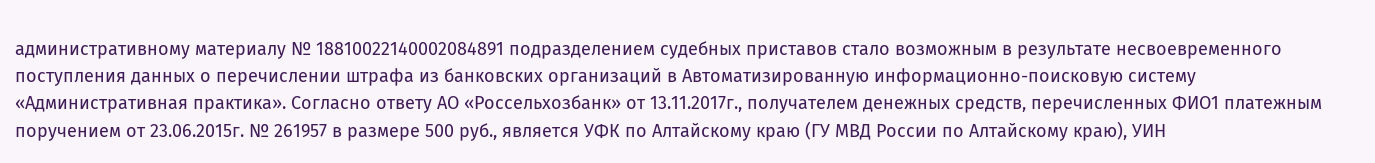административному материалу № 18810022140002084891 подразделением судебных приставов стало возможным в результате несвоевременного поступления данных о перечислении штрафа из банковских организаций в Автоматизированную информационно-поисковую систему «Административная практика». Согласно ответу АО «Россельхозбанк» от 13.11.2017г., получателем денежных средств, перечисленных ФИО1 платежным поручением от 23.06.2015г. № 261957 в размере 500 руб., является УФК по Алтайскому краю (ГУ МВД России по Алтайскому краю), УИН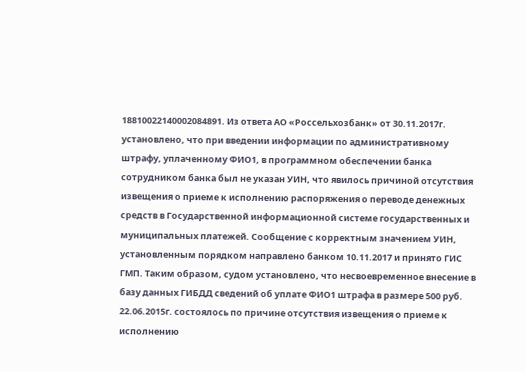18810022140002084891. Из ответа АО «Россельхозбанк» от 30.11.2017г. установлено, что при введении информации по административному штрафу, уплаченному ФИО1, в программном обеспечении банка сотрудником банка был не указан УИН, что явилось причиной отсутствия извещения о приеме к исполнению распоряжения о переводе денежных средств в Государственной информационной системе государственных и муниципальных платежей. Сообщение с корректным значением УИН, установленным порядком направлено банком 10.11.2017 и принято ГИС ГМП. Таким образом, судом установлено, что несвоевременное внесение в базу данных ГИБДД сведений об уплате ФИО1 штрафа в размере 500 руб. 22.06.2015г. состоялось по причине отсутствия извещения о приеме к исполнению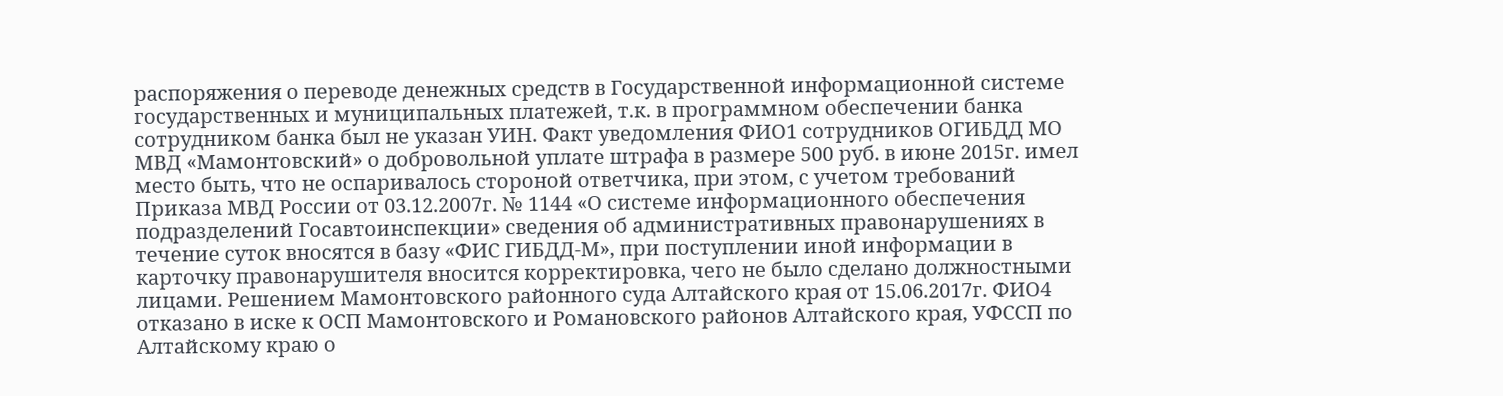распоряжения о переводе денежных средств в Государственной информационной системе государственных и муниципальных платежей, т.к. в программном обеспечении банка сотрудником банка был не указан УИН. Факт уведомления ФИО1 сотрудников ОГИБДД МО МВД «Мамонтовский» о добровольной уплате штрафа в размере 500 руб. в июне 2015г. имел место быть, что не оспаривалось стороной ответчика, при этом, с учетом требований Приказа МВД России от 03.12.2007г. № 1144 «О системе информационного обеспечения подразделений Госавтоинспекции» сведения об административных правонарушениях в течение суток вносятся в базу «ФИС ГИБДД-М», при поступлении иной информации в карточку правонарушителя вносится корректировка, чего не было сделано должностными лицами. Решением Мамонтовского районного суда Алтайского края от 15.06.2017г. ФИО4 отказано в иске к ОСП Мамонтовского и Романовского районов Алтайского края, УФССП по Алтайскому краю о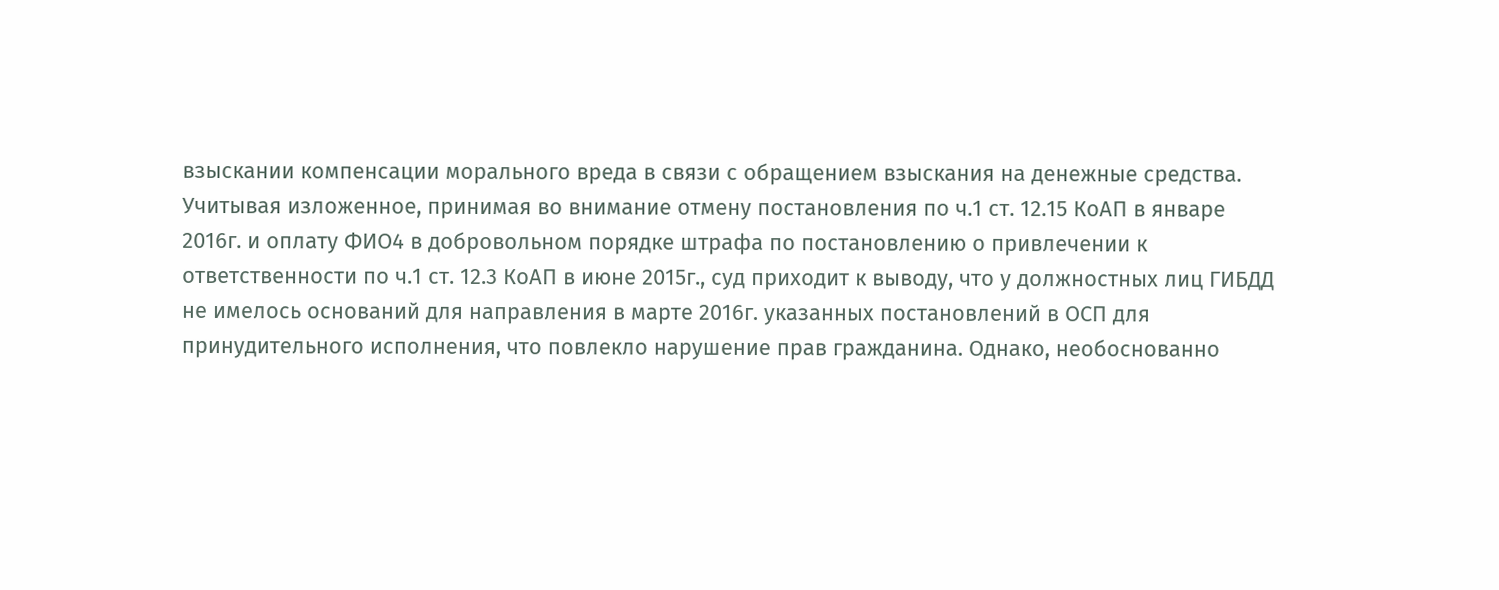взыскании компенсации морального вреда в связи с обращением взыскания на денежные средства. Учитывая изложенное, принимая во внимание отмену постановления по ч.1 ст. 12.15 КоАП в январе 2016г. и оплату ФИО4 в добровольном порядке штрафа по постановлению о привлечении к ответственности по ч.1 ст. 12.3 КоАП в июне 2015г., суд приходит к выводу, что у должностных лиц ГИБДД не имелось оснований для направления в марте 2016г. указанных постановлений в ОСП для принудительного исполнения, что повлекло нарушение прав гражданина. Однако, необоснованно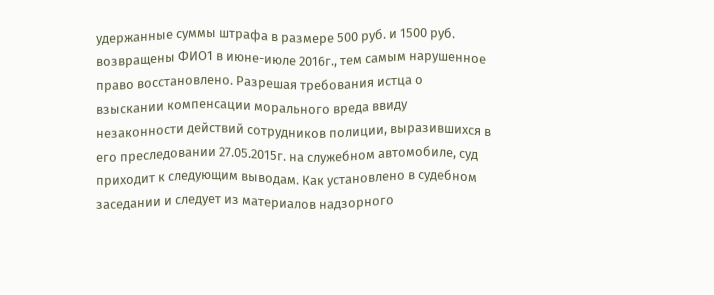удержанные суммы штрафа в размере 500 руб. и 1500 руб. возвращены ФИО1 в июне-июле 2016г., тем самым нарушенное право восстановлено. Разрешая требования истца о взыскании компенсации морального вреда ввиду незаконности действий сотрудников полиции, выразившихся в его преследовании 27.05.2015г. на служебном автомобиле, суд приходит к следующим выводам. Как установлено в судебном заседании и следует из материалов надзорного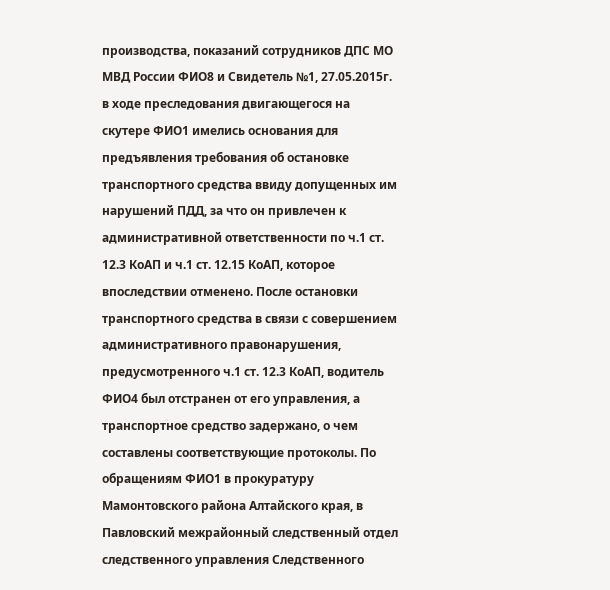производства, показаний сотрудников ДПС МО МВД России ФИО8 и Свидетель №1, 27.05.2015г. в ходе преследования двигающегося на скутере ФИО1 имелись основания для предъявления требования об остановке транспортного средства ввиду допущенных им нарушений ПДД, за что он привлечен к административной ответственности по ч.1 ст. 12.3 КоАП и ч.1 ст. 12.15 КоАП, которое впоследствии отменено. После остановки транспортного средства в связи с совершением административного правонарушения, предусмотренного ч.1 ст. 12.3 КоАП, водитель ФИО4 был отстранен от его управления, а транспортное средство задержано, о чем составлены соответствующие протоколы. По обращениям ФИО1 в прокуратуру Мамонтовского района Алтайского края, в Павловский межрайонный следственный отдел следственного управления Следственного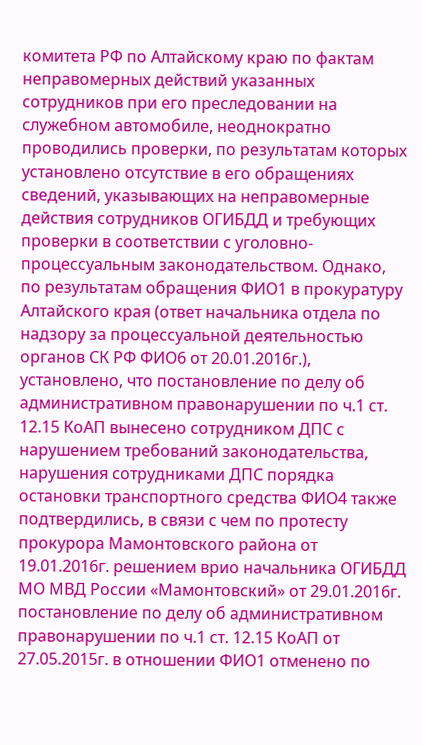комитета РФ по Алтайскому краю по фактам неправомерных действий указанных сотрудников при его преследовании на служебном автомобиле, неоднократно проводились проверки, по результатам которых установлено отсутствие в его обращениях сведений, указывающих на неправомерные действия сотрудников ОГИБДД и требующих проверки в соответствии с уголовно-процессуальным законодательством. Однако, по результатам обращения ФИО1 в прокуратуру Алтайского края (ответ начальника отдела по надзору за процессуальной деятельностью органов СК РФ ФИО6 от 20.01.2016г.), установлено, что постановление по делу об административном правонарушении по ч.1 ст. 12.15 КоАП вынесено сотрудником ДПС с нарушением требований законодательства, нарушения сотрудниками ДПС порядка остановки транспортного средства ФИО4 также подтвердились, в связи с чем по протесту прокурора Мамонтовского района от 19.01.2016г. решением врио начальника ОГИБДД МО МВД России «Мамонтовский» от 29.01.2016г. постановление по делу об административном правонарушении по ч.1 ст. 12.15 КоАП от 27.05.2015г. в отношении ФИО1 отменено по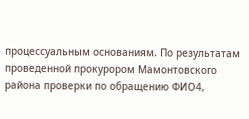процессуальным основаниям. По результатам проведенной прокурором Мамонтовского района проверки по обращению ФИО4,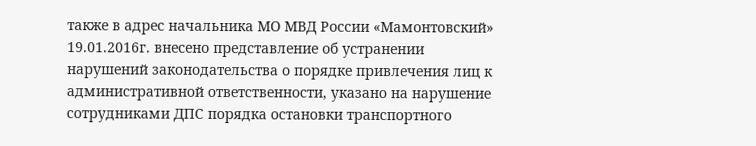также в адрес начальника МО МВД России «Мамонтовский» 19.01.2016г. внесено представление об устранении нарушений законодательства о порядке привлечения лиц к административной ответственности, указано на нарушение сотрудниками ДПС порядка остановки транспортного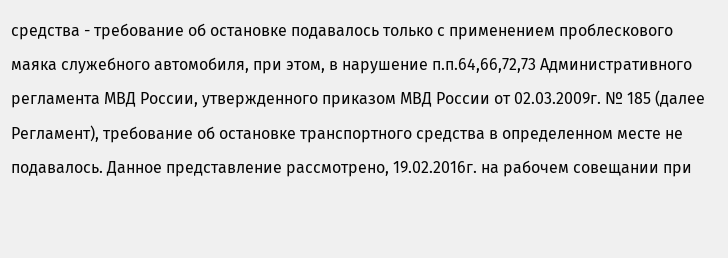средства - требование об остановке подавалось только с применением проблескового маяка служебного автомобиля, при этом, в нарушение п.п.64,66,72,73 Административного регламента МВД России, утвержденного приказом МВД России от 02.03.2009г. № 185 (далее Регламент), требование об остановке транспортного средства в определенном месте не подавалось. Данное представление рассмотрено, 19.02.2016г. на рабочем совещании при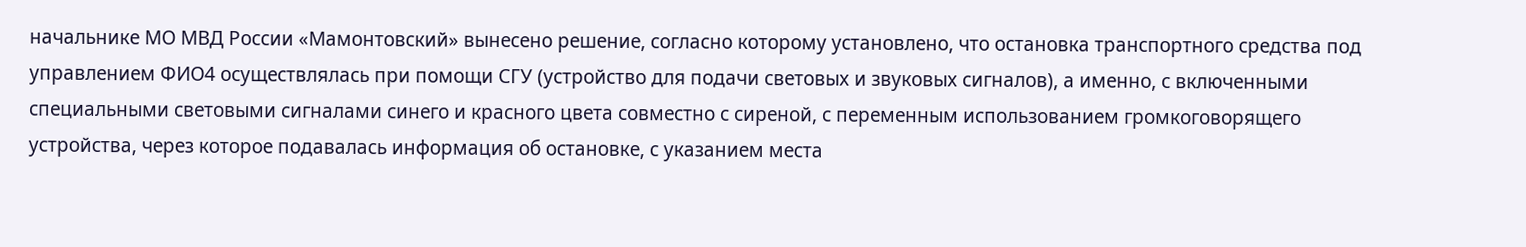начальнике МО МВД России «Мамонтовский» вынесено решение, согласно которому установлено, что остановка транспортного средства под управлением ФИО4 осуществлялась при помощи СГУ (устройство для подачи световых и звуковых сигналов), а именно, с включенными специальными световыми сигналами синего и красного цвета совместно с сиреной, с переменным использованием громкоговорящего устройства, через которое подавалась информация об остановке, с указанием места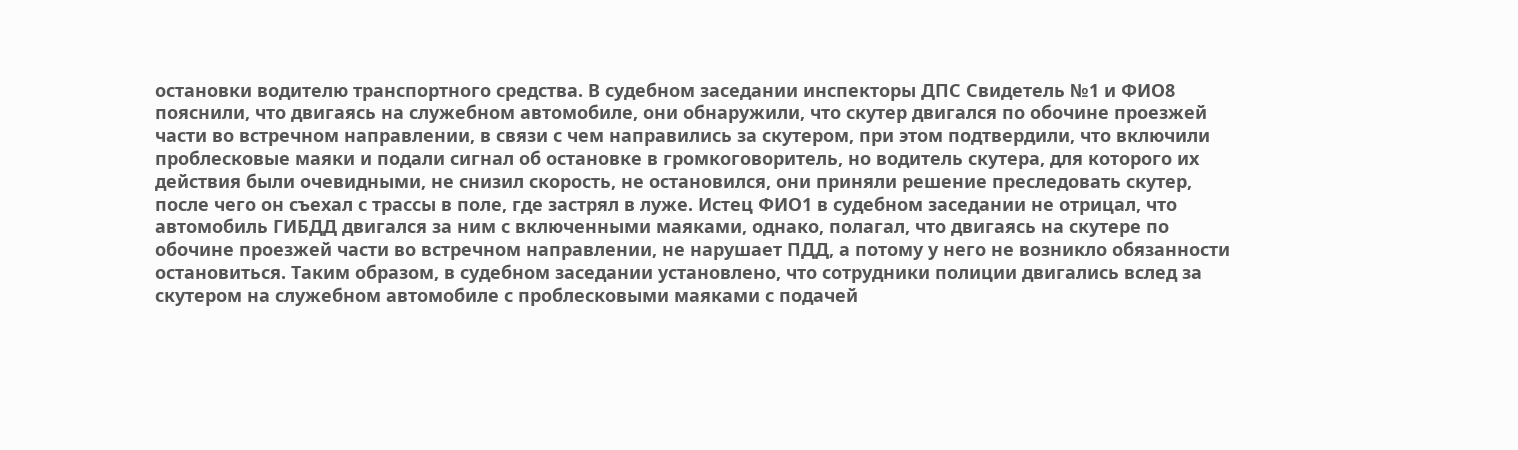остановки водителю транспортного средства. В судебном заседании инспекторы ДПС Свидетель №1 и ФИО8 пояснили, что двигаясь на служебном автомобиле, они обнаружили, что скутер двигался по обочине проезжей части во встречном направлении, в связи с чем направились за скутером, при этом подтвердили, что включили проблесковые маяки и подали сигнал об остановке в громкоговоритель, но водитель скутера, для которого их действия были очевидными, не снизил скорость, не остановился, они приняли решение преследовать скутер, после чего он съехал с трассы в поле, где застрял в луже. Истец ФИО1 в судебном заседании не отрицал, что автомобиль ГИБДД двигался за ним с включенными маяками, однако, полагал, что двигаясь на скутере по обочине проезжей части во встречном направлении, не нарушает ПДД, а потому у него не возникло обязанности остановиться. Таким образом, в судебном заседании установлено, что сотрудники полиции двигались вслед за скутером на служебном автомобиле с проблесковыми маяками с подачей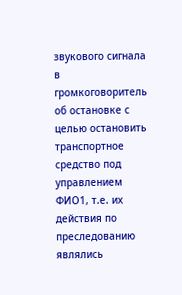звукового сигнала в громкоговоритель об остановке с целью остановить транспортное средство под управлением ФИО1, т.е. их действия по преследованию являлись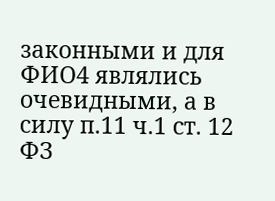законными и для ФИО4 являлись очевидными, а в силу п.11 ч.1 ст. 12 ФЗ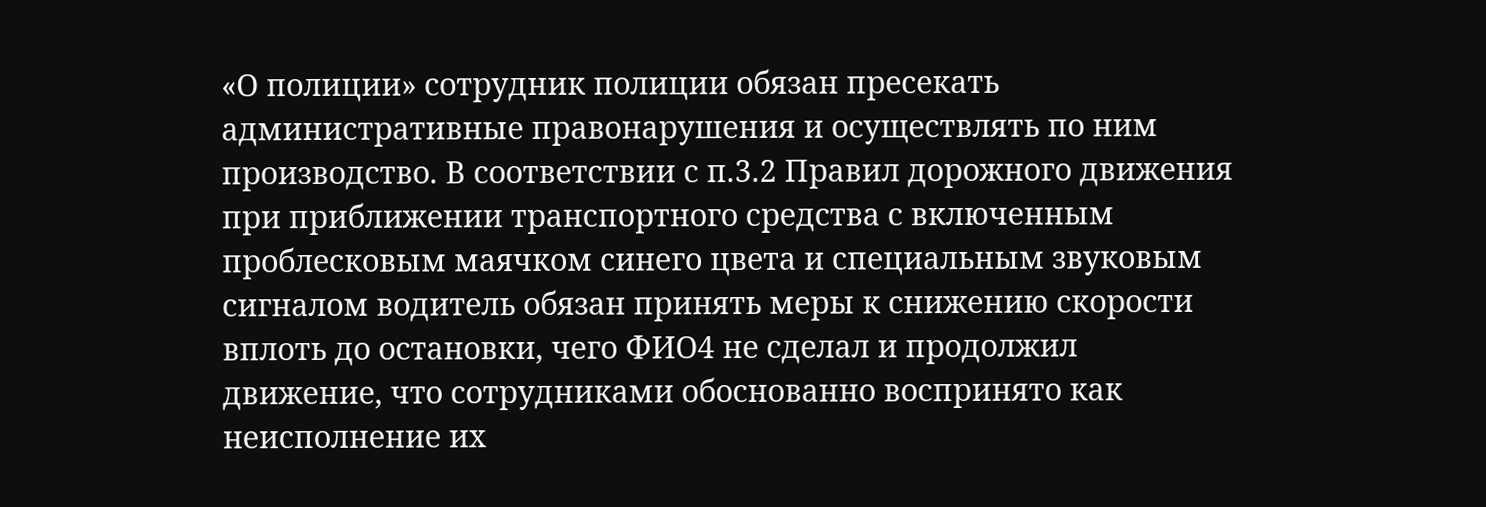«О полиции» сотрудник полиции обязан пресекать административные правонарушения и осуществлять по ним производство. В соответствии с п.3.2 Правил дорожного движения при приближении транспортного средства с включенным проблесковым маячком синего цвета и специальным звуковым сигналом водитель обязан принять меры к снижению скорости вплоть до остановки, чего ФИО4 не сделал и продолжил движение, что сотрудниками обоснованно воспринято как неисполнение их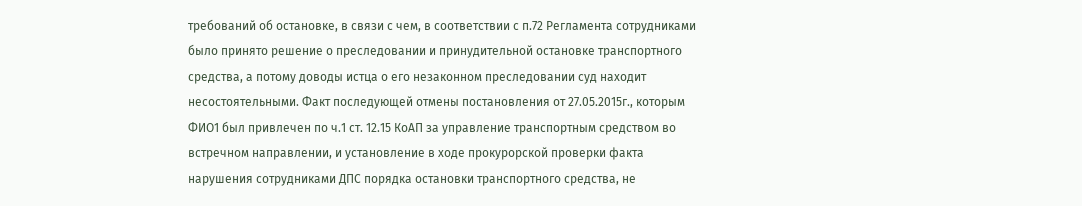требований об остановке, в связи с чем, в соответствии с п.72 Регламента сотрудниками было принято решение о преследовании и принудительной остановке транспортного средства, а потому доводы истца о его незаконном преследовании суд находит несостоятельными. Факт последующей отмены постановления от 27.05.2015г., которым ФИО1 был привлечен по ч.1 ст. 12.15 КоАП за управление транспортным средством во встречном направлении, и установление в ходе прокурорской проверки факта нарушения сотрудниками ДПС порядка остановки транспортного средства, не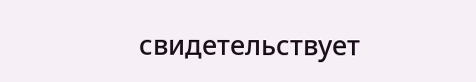свидетельствует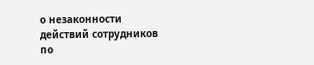о незаконности действий сотрудников по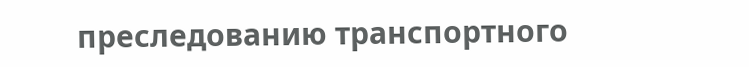преследованию транспортного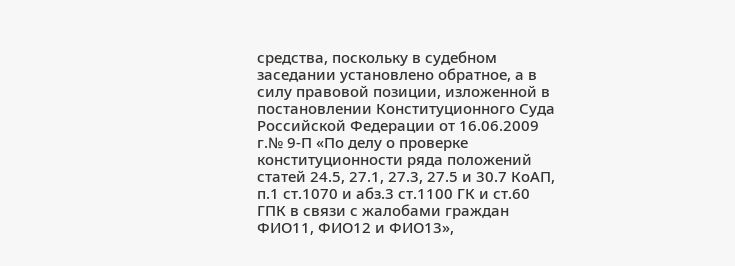средства, поскольку в судебном заседании установлено обратное, а в силу правовой позиции, изложенной в постановлении Конституционного Суда Российской Федерации от 16.06.2009 г.№ 9-П «По делу о проверке конституционности ряда положений статей 24.5, 27.1, 27.3, 27.5 и 30.7 КоАП, п.1 ст.1070 и абз.3 ст.1100 ГК и ст.60 ГПК в связи с жалобами граждан ФИО11, ФИО12 и ФИО13»,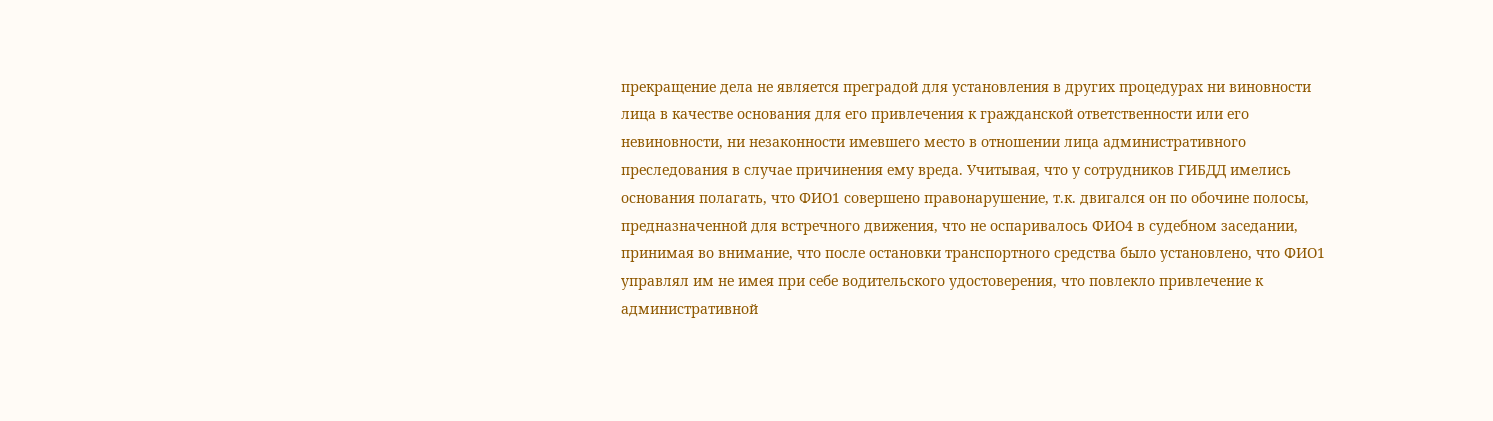прекращение дела не является преградой для установления в других процедурах ни виновности лица в качестве основания для его привлечения к гражданской ответственности или его невиновности, ни незаконности имевшего место в отношении лица административного преследования в случае причинения ему вреда. Учитывая, что у сотрудников ГИБДД имелись основания полагать, что ФИО1 совершено правонарушение, т.к. двигался он по обочине полосы, предназначенной для встречного движения, что не оспаривалось ФИО4 в судебном заседании, принимая во внимание, что после остановки транспортного средства было установлено, что ФИО1 управлял им не имея при себе водительского удостоверения, что повлекло привлечение к административной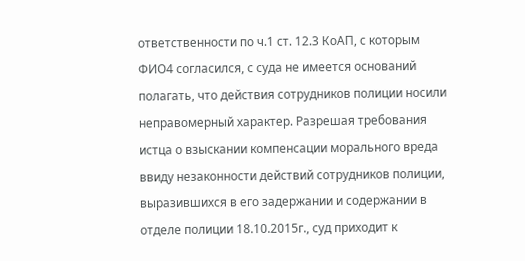ответственности по ч.1 ст. 12.3 КоАП, с которым ФИО4 согласился, с суда не имеется оснований полагать, что действия сотрудников полиции носили неправомерный характер. Разрешая требования истца о взыскании компенсации морального вреда ввиду незаконности действий сотрудников полиции, выразившихся в его задержании и содержании в отделе полиции 18.10.2015г., суд приходит к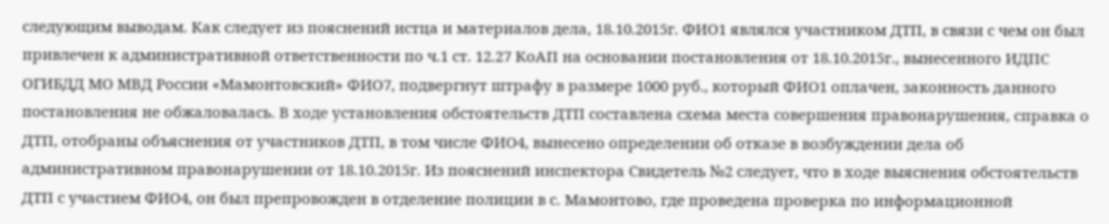следующим выводам. Как следует из пояснений истца и материалов дела, 18.10.2015г. ФИО1 являлся участником ДТП, в связи с чем он был привлечен к административной ответственности по ч.1 ст. 12.27 КоАП на основании постановления от 18.10.2015г., вынесенного ИДПС ОГИБДД МО МВД России «Мамонтовский» ФИО7, подвергнут штрафу в размере 1000 руб., который ФИО1 оплачен, законность данного постановления не обжаловалась. В ходе установления обстоятельств ДТП составлена схема места совершения правонарушения, справка о ДТП, отобраны объяснения от участников ДТП, в том числе ФИО4, вынесено определении об отказе в возбуждении дела об административном правонарушении от 18.10.2015г. Из пояснений инспектора Свидетель №2 следует, что в ходе выяснения обстоятельств ДТП с участием ФИО4, он был препровожден в отделение полиции в с. Мамонтово, где проведена проверка по информационной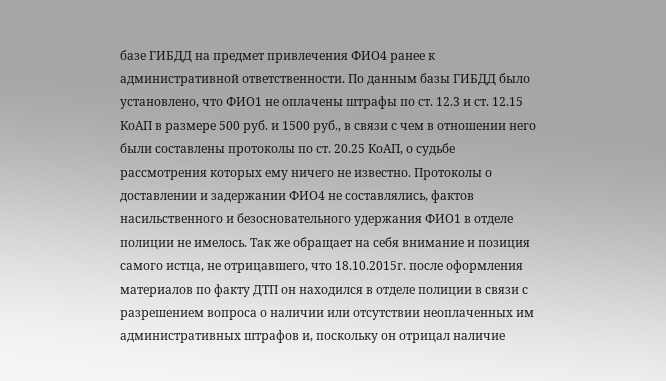базе ГИБДД на предмет привлечения ФИО4 ранее к административной ответственности. По данным базы ГИБДД было установлено, что ФИО1 не оплачены штрафы по ст. 12.3 и ст. 12.15 КоАП в размере 500 руб. и 1500 руб., в связи с чем в отношении него были составлены протоколы по ст. 20.25 КоАП, о судьбе рассмотрения которых ему ничего не известно. Протоколы о доставлении и задержании ФИО4 не составлялись, фактов насильственного и безосновательного удержания ФИО1 в отделе полиции не имелось. Так же обращает на себя внимание и позиция самого истца, не отрицавшего, что 18.10.2015г. после оформления материалов по факту ДТП он находился в отделе полиции в связи с разрешением вопроса о наличии или отсутствии неоплаченных им административных штрафов и, поскольку он отрицал наличие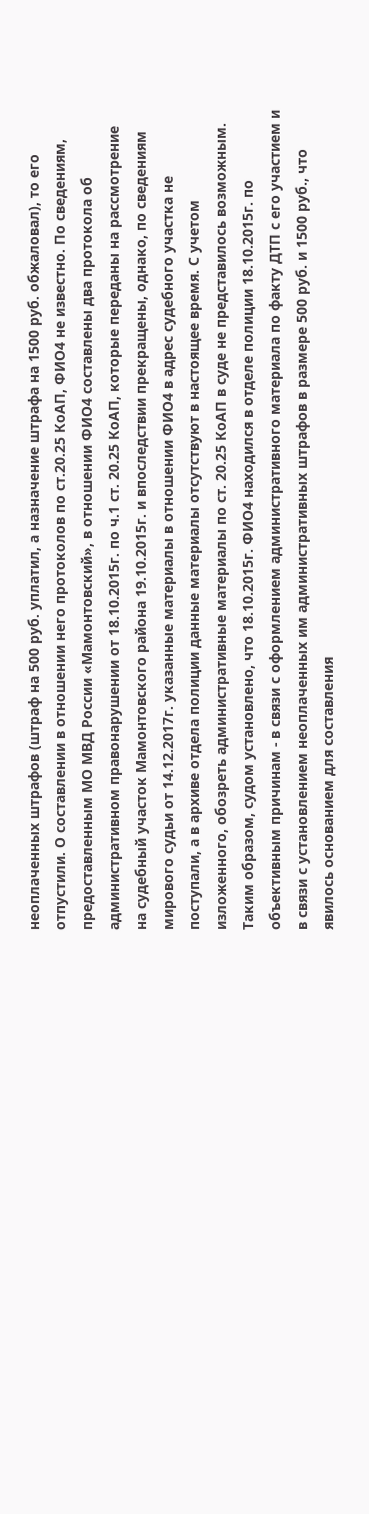неоплаченных штрафов (штраф на 500 руб. уплатил, а назначение штрафа на 1500 руб. обжаловал), то его отпустили. О составлении в отношении него протоколов по ст.20.25 КоАП, ФИО4 не известно. По сведениям, предоставленным МО МВД России «Мамонтовский», в отношении ФИО4 составлены два протокола об административном правонарушении от 18.10.2015г. по ч.1 ст. 20.25 КоАП, которые переданы на рассмотрение на судебный участок Мамонтовского района 19.10.2015г. и впоследствии прекращены, однако, по сведениям мирового судьи от 14.12.2017г. указанные материалы в отношении ФИО4 в адрес судебного участка не поступали, а в архиве отдела полиции данные материалы отсутствуют в настоящее время. С учетом изложенного, обозреть административные материалы по ст. 20.25 КоАП в суде не представилось возможным. Таким образом, судом установлено, что 18.10.2015г. ФИО4 находился в отделе полиции 18.10.2015г. по объективным причинам - в связи с оформлением административного материала по факту ДТП с его участием и в связи с установлением неоплаченных им административных штрафов в размере 500 руб. и 1500 руб., что явилось основанием для составления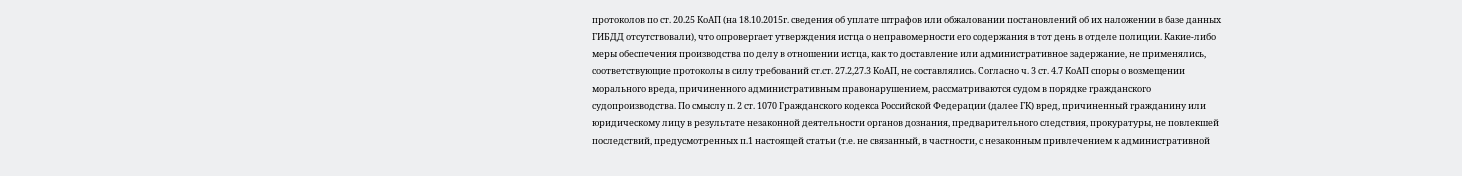протоколов по ст. 20.25 КоАП (на 18.10.2015г. сведения об уплате штрафов или обжаловании постановлений об их наложении в базе данных ГИБДД отсутствовали), что опровергает утверждения истца о неправомерности его содержания в тот день в отделе полиции. Какие-либо меры обеспечения производства по делу в отношении истца, как то доставление или административное задержание, не применялись, соответствующие протоколы в силу требований ст.ст. 27.2,27.3 КоАП, не составлялись. Согласно ч. 3 ст. 4.7 КоАП споры о возмещении морального вреда, причиненного административным правонарушением, рассматриваются судом в порядке гражданского судопроизводства. По смыслу п. 2 ст. 1070 Гражданского кодекса Российской Федерации (далее ГК) вред, причиненный гражданину или юридическому лицу в результате незаконной деятельности органов дознания, предварительного следствия, прокуратуры, не повлекшей последствий, предусмотренных п.1 настоящей статьи (т.е. не связанный, в частности, с незаконным привлечением к административной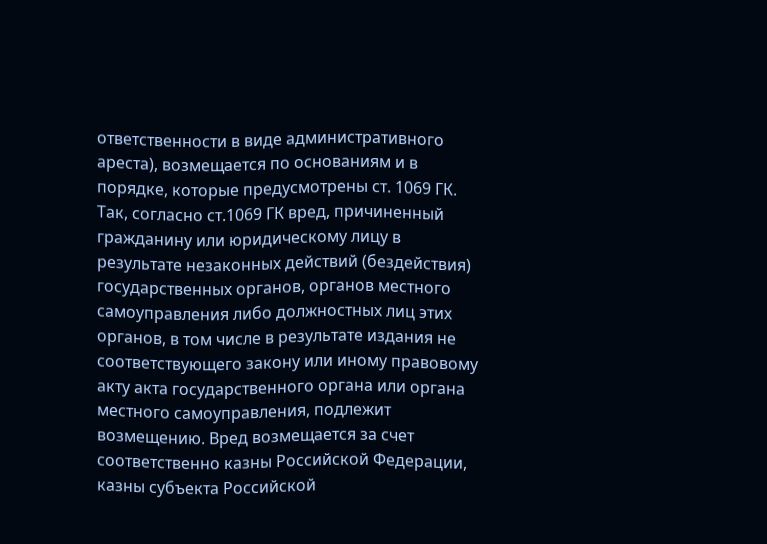ответственности в виде административного ареста), возмещается по основаниям и в порядке, которые предусмотрены ст. 1069 ГК. Так, согласно ст.1069 ГК вред, причиненный гражданину или юридическому лицу в результате незаконных действий (бездействия) государственных органов, органов местного самоуправления либо должностных лиц этих органов, в том числе в результате издания не соответствующего закону или иному правовому акту акта государственного органа или органа местного самоуправления, подлежит возмещению. Вред возмещается за счет соответственно казны Российской Федерации, казны субъекта Российской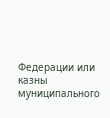Федерации или казны муниципального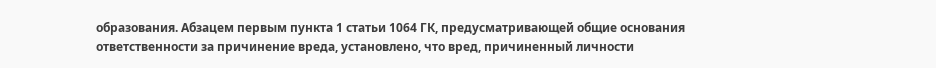образования. Абзацем первым пункта 1 статьи 1064 ГК, предусматривающей общие основания ответственности за причинение вреда, установлено, что вред, причиненный личности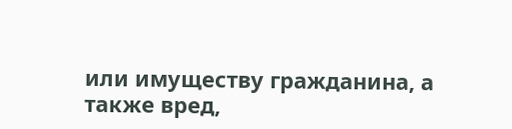или имуществу гражданина, а также вред,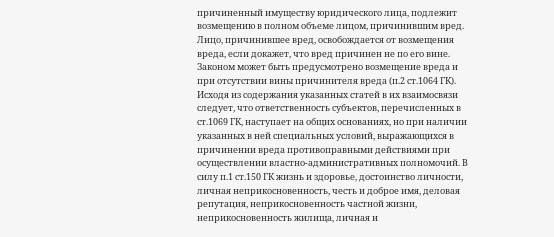причиненный имуществу юридического лица, подлежит возмещению в полном объеме лицом, причинившим вред. Лицо, причинившее вред, освобождается от возмещения вреда, если докажет, что вред причинен не по его вине. Законом может быть предусмотрено возмещение вреда и при отсутствии вины причинителя вреда (п.2 ст.1064 ГК). Исходя из содержания указанных статей в их взаимосвязи следует, что ответственность субъектов, перечисленных в ст.1069 ГК, наступает на общих основаниях, но при наличии указанных в ней специальных условий, выражающихся в причинении вреда противоправными действиями при осуществлении властно-административных полномочий. В силу п.1 ст.150 ГК жизнь и здоровье, достоинство личности, личная неприкосновенность, честь и доброе имя, деловая репутация, неприкосновенность частной жизни, неприкосновенность жилища, личная и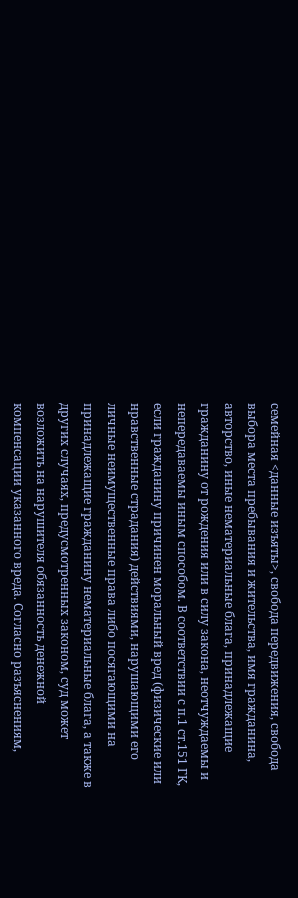семейная <данные изъяты>, свобода передвижения, свобода выбора места пребывания и жительства, имя гражданина, авторство, иные нематериальные блага, принадлежащие гражданину от рождения или в силу закона, неотчуждаемы и непередаваемы иным способом. В соответствии с п.1 ст.151 ГК, если гражданину причинен моральный вред (физические или нравственные страдания) действиями, нарушающими его личные неимущественные права либо посягающими на принадлежащие гражданину нематериальные блага, а также в других случаях, предусмотренных законом, суд может возложить на нарушителя обязанность денежной компенсации указанного вреда. Согласно разъяснениям,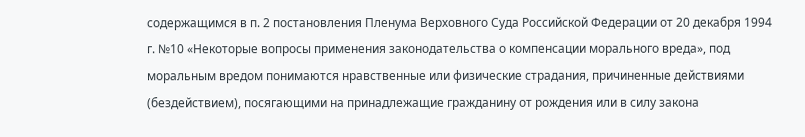содержащимся в п. 2 постановления Пленума Верховного Суда Российской Федерации от 20 декабря 1994 г. №10 «Некоторые вопросы применения законодательства о компенсации морального вреда», под моральным вредом понимаются нравственные или физические страдания, причиненные действиями (бездействием), посягающими на принадлежащие гражданину от рождения или в силу закона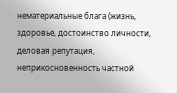нематериальные блага (жизнь, здоровье, достоинство личности, деловая репутация, неприкосновенность частной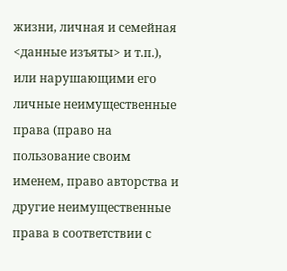жизни, личная и семейная <данные изъяты> и т.п.), или нарушающими его личные неимущественные права (право на пользование своим именем, право авторства и другие неимущественные права в соответствии с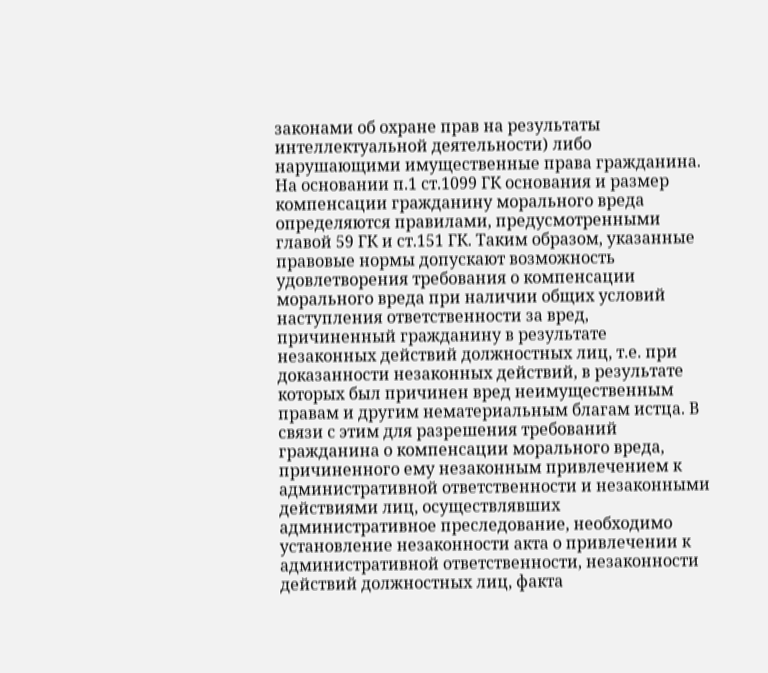законами об охране прав на результаты интеллектуальной деятельности) либо нарушающими имущественные права гражданина. На основании п.1 ст.1099 ГК основания и размер компенсации гражданину морального вреда определяются правилами, предусмотренными главой 59 ГК и ст.151 ГК. Таким образом, указанные правовые нормы допускают возможность удовлетворения требования о компенсации морального вреда при наличии общих условий наступления ответственности за вред, причиненный гражданину в результате незаконных действий должностных лиц, т.е. при доказанности незаконных действий, в результате которых был причинен вред неимущественным правам и другим нематериальным благам истца. В связи с этим для разрешения требований гражданина о компенсации морального вреда, причиненного ему незаконным привлечением к административной ответственности и незаконными действиями лиц, осуществлявших административное преследование, необходимо установление незаконности акта о привлечении к административной ответственности, незаконности действий должностных лиц, факта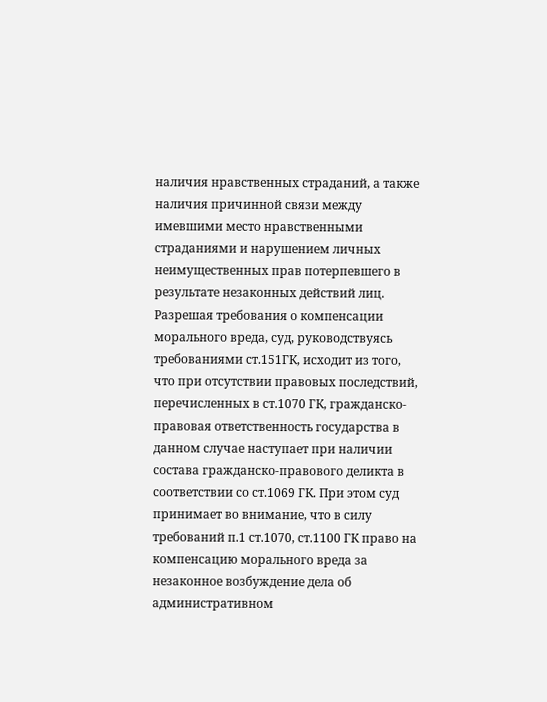наличия нравственных страданий, а также наличия причинной связи между имевшими место нравственными страданиями и нарушением личных неимущественных прав потерпевшего в результате незаконных действий лиц. Разрешая требования о компенсации морального вреда, суд, руководствуясь требованиями ст.151ГК, исходит из того, что при отсутствии правовых последствий, перечисленных в ст.1070 ГК, гражданско-правовая ответственность государства в данном случае наступает при наличии состава гражданско-правового деликта в соответствии со ст.1069 ГК. При этом суд принимает во внимание, что в силу требований п.1 ст.1070, ст.1100 ГК право на компенсацию морального вреда за незаконное возбуждение дела об административном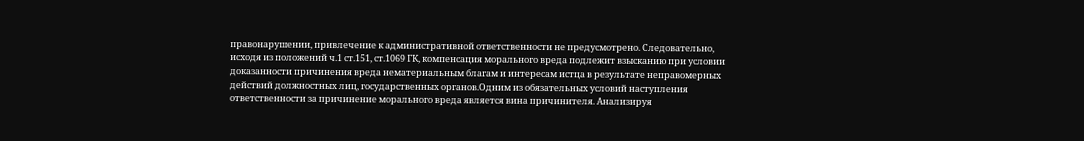правонарушении, привлечение к административной ответственности не предусмотрено. Следовательно, исходя из положений ч.1 ст.151, ст.1069 ГК, компенсация морального вреда подлежит взысканию при условии доказанности причинения вреда нематериальным благам и интересам истца в результате неправомерных действий должностных лиц, государственных органов.Одним из обязательных условий наступления ответственности за причинение морального вреда является вина причинителя. Анализируя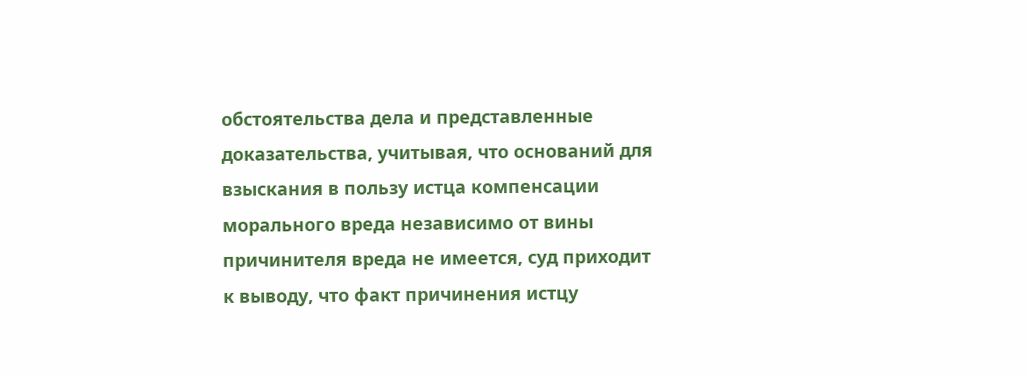обстоятельства дела и представленные доказательства, учитывая, что оснований для взыскания в пользу истца компенсации морального вреда независимо от вины причинителя вреда не имеется, суд приходит к выводу, что факт причинения истцу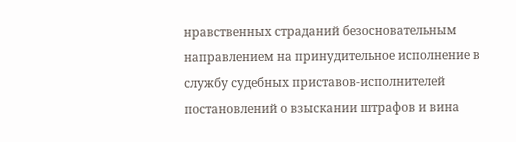нравственных страданий безосновательным направлением на принудительное исполнение в службу судебных приставов-исполнителей постановлений о взыскании штрафов и вина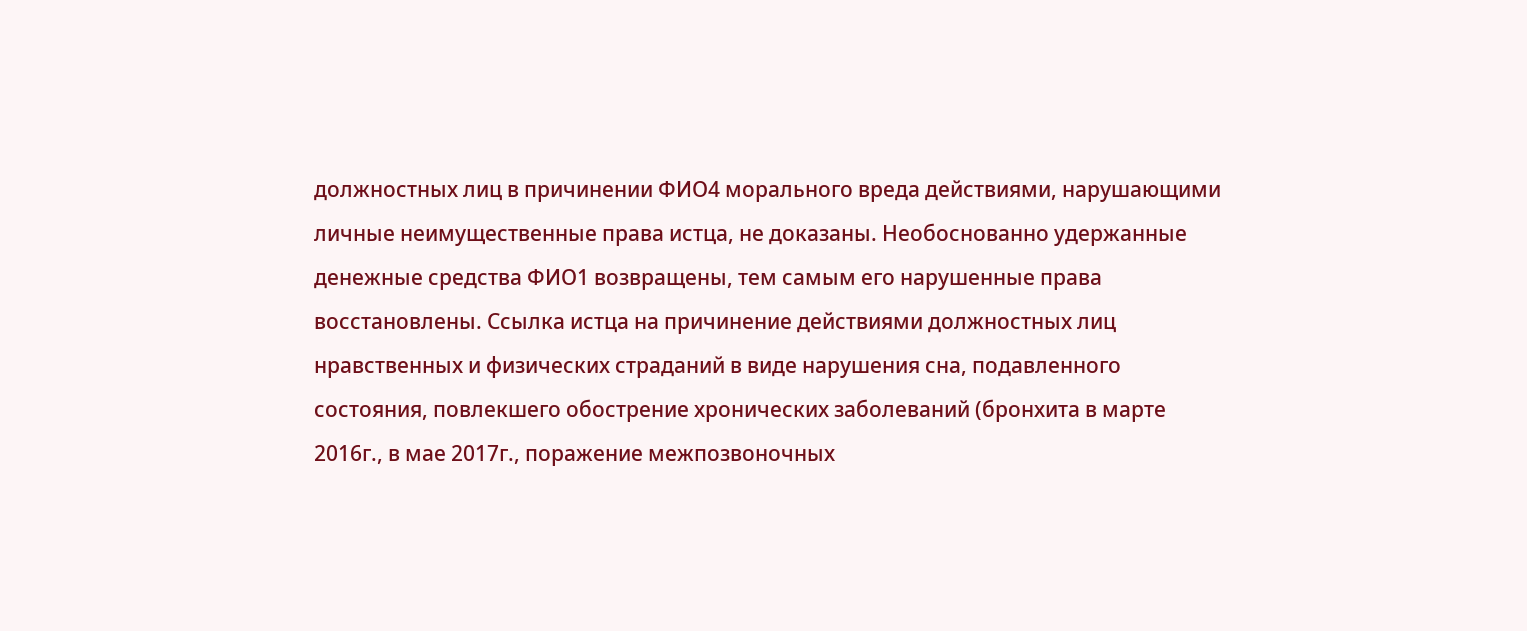должностных лиц в причинении ФИО4 морального вреда действиями, нарушающими личные неимущественные права истца, не доказаны. Необоснованно удержанные денежные средства ФИО1 возвращены, тем самым его нарушенные права восстановлены. Ссылка истца на причинение действиями должностных лиц нравственных и физических страданий в виде нарушения сна, подавленного состояния, повлекшего обострение хронических заболеваний (бронхита в марте 2016г., в мае 2017г., поражение межпозвоночных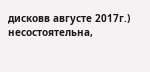дисковв августе 2017г.) несостоятельна,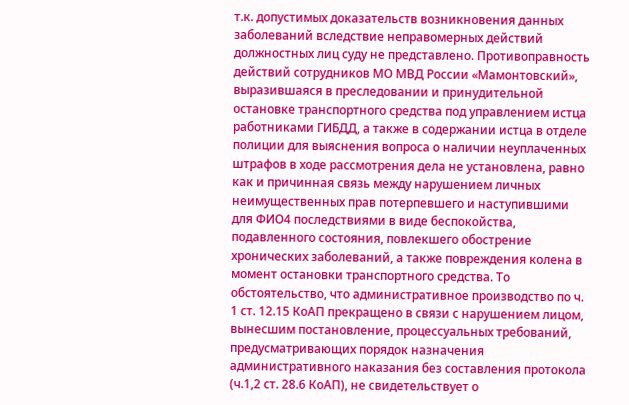т.к. допустимых доказательств возникновения данных заболеваний вследствие неправомерных действий должностных лиц суду не представлено. Противоправность действий сотрудников МО МВД России «Мамонтовский», выразившаяся в преследовании и принудительной остановке транспортного средства под управлением истца работниками ГИБДД, а также в содержании истца в отделе полиции для выяснения вопроса о наличии неуплаченных штрафов в ходе рассмотрения дела не установлена, равно как и причинная связь между нарушением личных неимущественных прав потерпевшего и наступившими для ФИО4 последствиями в виде беспокойства, подавленного состояния, повлекшего обострение хронических заболеваний, а также повреждения колена в момент остановки транспортного средства. То обстоятельство, что административное производство по ч. 1 ст. 12.15 КоАП прекращено в связи с нарушением лицом, вынесшим постановление, процессуальных требований, предусматривающих порядок назначения административного наказания без составления протокола (ч.1,2 ст. 28.6 КоАП), не свидетельствует о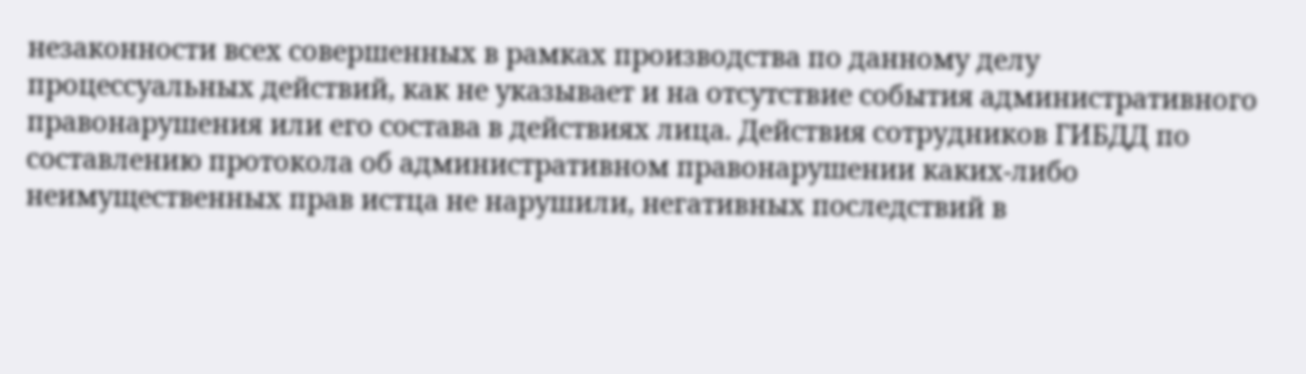незаконности всех совершенных в рамках производства по данному делу процессуальных действий, как не указывает и на отсутствие события административного правонарушения или его состава в действиях лица. Действия сотрудников ГИБДД по составлению протокола об административном правонарушении каких-либо неимущественных прав истца не нарушили, негативных последствий в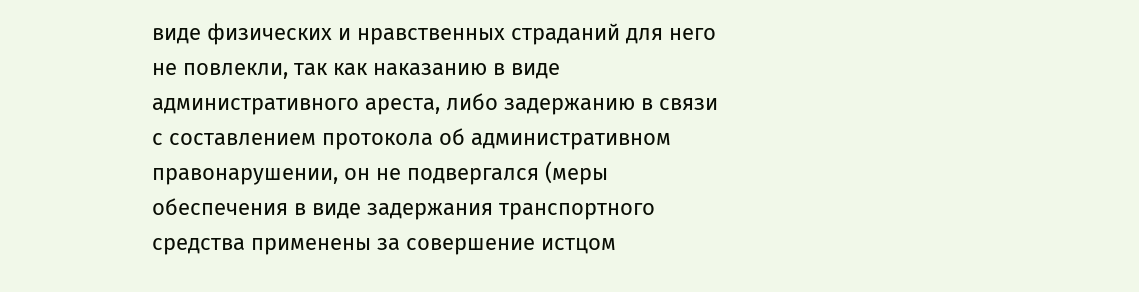виде физических и нравственных страданий для него не повлекли, так как наказанию в виде административного ареста, либо задержанию в связи с составлением протокола об административном правонарушении, он не подвергался (меры обеспечения в виде задержания транспортного средства применены за совершение истцом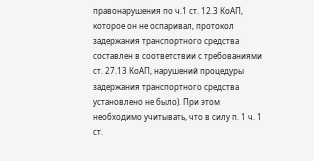правонарушения по ч.1 ст. 12.3 КоАП, которое он не оспаривал, протокол задержания транспортного средства составлен в соответствии с требованиями ст. 27.13 КоАП, нарушений процедуры задержания транспортного средства установлено не было). При этом необходимо учитывать, что в силу п. 1 ч. 1 ст.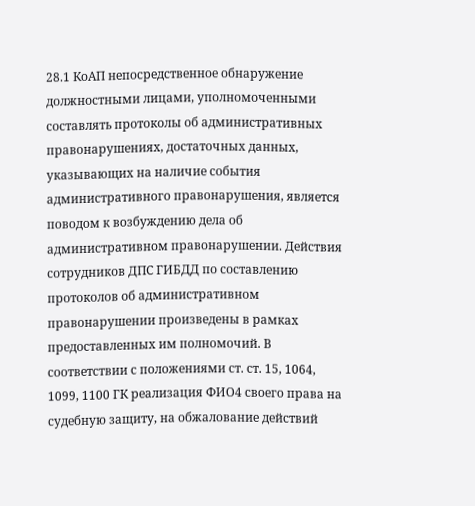28.1 КоАП непосредственное обнаружение должностными лицами, уполномоченными составлять протоколы об административных правонарушениях, достаточных данных, указывающих на наличие события административного правонарушения, является поводом к возбуждению дела об административном правонарушении. Действия сотрудников ДПС ГИБДД по составлению протоколов об административном правонарушении произведены в рамках предоставленных им полномочий. В соответствии с положениями ст. ст. 15, 1064, 1099, 1100 ГК реализация ФИО4 своего права на судебную защиту, на обжалование действий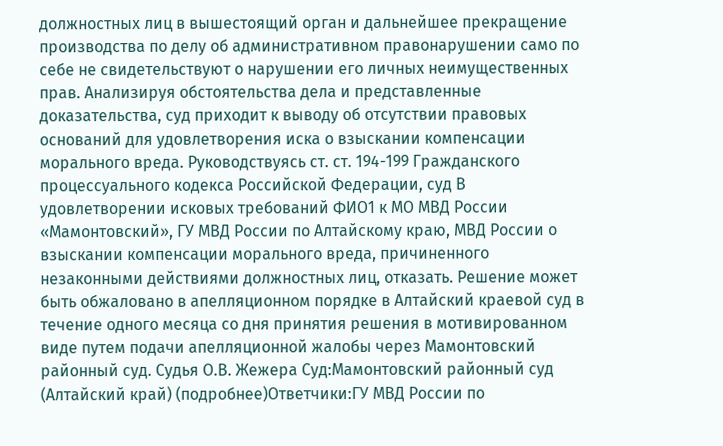должностных лиц в вышестоящий орган и дальнейшее прекращение производства по делу об административном правонарушении само по себе не свидетельствуют о нарушении его личных неимущественных прав. Анализируя обстоятельства дела и представленные доказательства, суд приходит к выводу об отсутствии правовых оснований для удовлетворения иска о взыскании компенсации морального вреда. Руководствуясь ст. ст. 194-199 Гражданского процессуального кодекса Российской Федерации, суд В удовлетворении исковых требований ФИО1 к МО МВД России «Мамонтовский», ГУ МВД России по Алтайскому краю, МВД России о взыскании компенсации морального вреда, причиненного незаконными действиями должностных лиц, отказать. Решение может быть обжаловано в апелляционном порядке в Алтайский краевой суд в течение одного месяца со дня принятия решения в мотивированном виде путем подачи апелляционной жалобы через Мамонтовский районный суд. Судья О.В. Жежера Суд:Мамонтовский районный суд (Алтайский край) (подробнее)Ответчики:ГУ МВД России по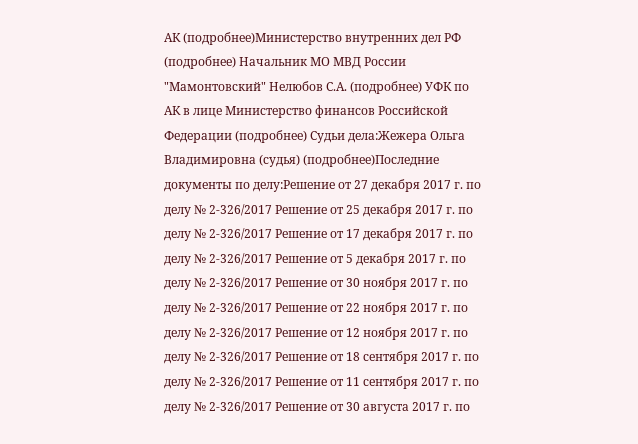АК (подробнее)Министерство внутренних дел РФ (подробнее) Начальник МО МВД России "Мамонтовский" Нелюбов С.А. (подробнее) УФК по АК в лице Министерство финансов Российской Федерации (подробнее) Судьи дела:Жежера Ольга Владимировна (судья) (подробнее)Последние документы по делу:Решение от 27 декабря 2017 г. по делу № 2-326/2017 Решение от 25 декабря 2017 г. по делу № 2-326/2017 Решение от 17 декабря 2017 г. по делу № 2-326/2017 Решение от 5 декабря 2017 г. по делу № 2-326/2017 Решение от 30 ноября 2017 г. по делу № 2-326/2017 Решение от 22 ноября 2017 г. по делу № 2-326/2017 Решение от 12 ноября 2017 г. по делу № 2-326/2017 Решение от 18 сентября 2017 г. по делу № 2-326/2017 Решение от 11 сентября 2017 г. по делу № 2-326/2017 Решение от 30 августа 2017 г. по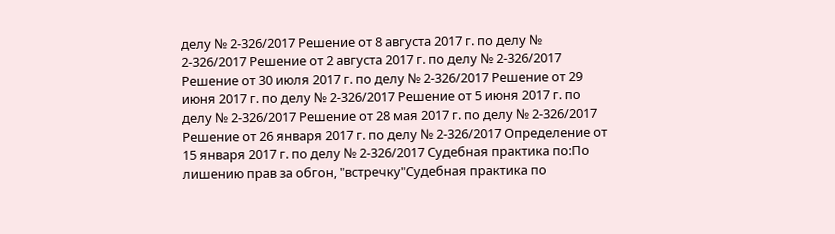делу № 2-326/2017 Решение от 8 августа 2017 г. по делу № 2-326/2017 Решение от 2 августа 2017 г. по делу № 2-326/2017 Решение от 30 июля 2017 г. по делу № 2-326/2017 Решение от 29 июня 2017 г. по делу № 2-326/2017 Решение от 5 июня 2017 г. по делу № 2-326/2017 Решение от 28 мая 2017 г. по делу № 2-326/2017 Решение от 26 января 2017 г. по делу № 2-326/2017 Определение от 15 января 2017 г. по делу № 2-326/2017 Судебная практика по:По лишению прав за обгон, "встречку"Судебная практика по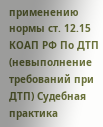применению нормы ст. 12.15 КОАП РФ По ДТП (невыполнение требований при ДТП) Судебная практика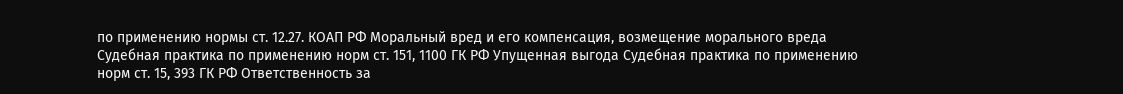по применению нормы ст. 12.27. КОАП РФ Моральный вред и его компенсация, возмещение морального вреда Судебная практика по применению норм ст. 151, 1100 ГК РФ Упущенная выгода Судебная практика по применению норм ст. 15, 393 ГК РФ Ответственность за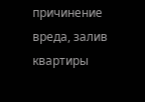причинение вреда, залив квартиры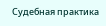Судебная практика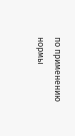по применению нормы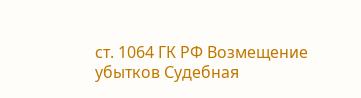ст. 1064 ГК РФ Возмещение убытков Судебная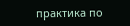практика по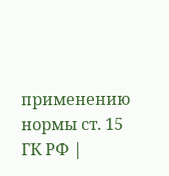применению нормы ст. 15 ГК РФ |